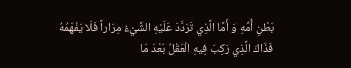بَطْنِ أُمِّهِ وَ أَمَّا الَّذِي تَرَدَّدَ عَلَيْهِ الشَّيْءُ مِرَاراً فَلَا يَفْهَمُهُ فَذَاكَ الَّذِي رَكِبَ فِيهِ الْعَقْلُ بَعْدَ مَا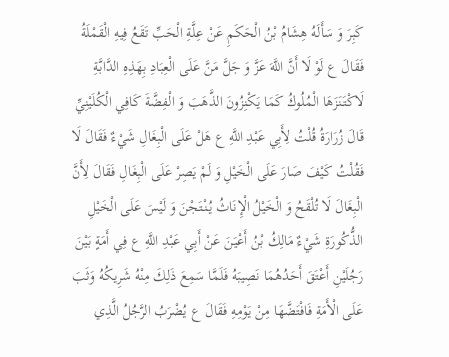كَبِرَ وَ سَأَلَهُ هِشَامُ بْنُ الْحَكَمِ عَنْ عِلَّةِ الْحَبِّ تَقَعُ فِيهِ الْقَمْلَةُ فَقَالَ ع لَوْ لَا أَنَّ اللَّهَ عَزَّ وَ جَلَّ مَنَّ عَلَى الْعِبَادِ بِهَذِهِ الدَّابَّةِ لَاكْتَنَزَهَا الْمُلُوكُ كَمَا يَكْنِزُونَ الذَّهَبَ وَ الْفِضَّةَ كَافِي الْكُلَيْنِيِّ قَالَ زُرَارَةُ قُلْتُ لِأَبِي عَبْدِ اللَّهِ ع هَلْ عَلَى الْبِغَالِ شَيْءٌ فَقَالَ لَا فَقُلْتُ كَيْفَ صَارَ عَلَى الْخَيْلِ وَ لَمْ يَصِرْ عَلَى الْبِغَالِ فَقَالَ لِأَنَّ الْبِغَالَ لَا تُلْقَحُ وَ الْخَيْلُ الْإِنَاثُ يُنْتَجْنَ وَ لَيْسَ عَلَى الْخَيْلِ الذُّكُورَةِ شَيْءٌ مَالِكُ بْنُ أَعْيَنَ عَنْ أَبِي عَبْدِ اللَّهِ ع فِي أَمَةٍ بَيْنَ رَجُلَيْنِ أَعْتَقَ أَحَدُهُمَا نَصِيبَهُ فَلَمَّا سَمِعَ ذَلِكَ مِنْهُ شَرِيكُهُ وَثَبَ عَلَى الْأَمَةِ فَافْتَضَّهَا مِنْ يَوْمِهِ فَقَالَ ع يُضْرَبُ الرَّجُلُ الَّذِي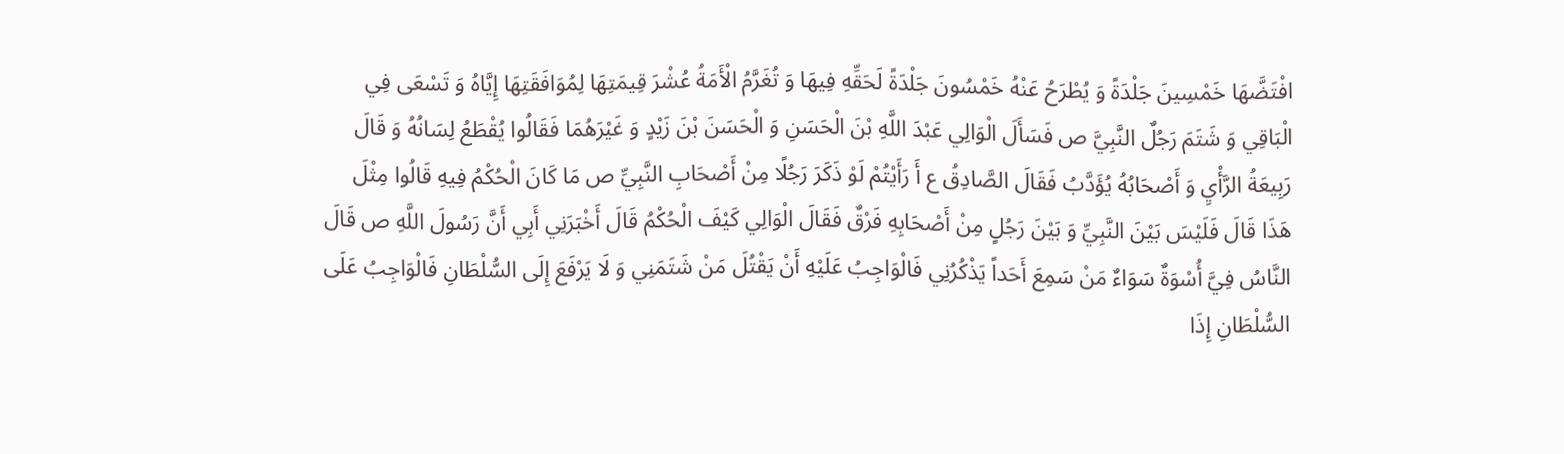افْتَضَّهَا خَمْسِينَ جَلْدَةً وَ يُطْرَحُ عَنْهُ خَمْسُونَ جَلْدَةً لَحَقِّهِ فِيهَا وَ تُغَرَّمُ الْأَمَةُ عُشْرَ قِيمَتِهَا لِمُوَافَقَتِهَا إِيَّاهُ وَ تَسْعَى فِي الْبَاقِي وَ شَتَمَ رَجُلٌ النَّبِيَّ ص فَسَأَلَ الْوَالِي عَبْدَ اللَّهِ بْنَ الْحَسَنِ وَ الْحَسَنَ بْنَ زَيْدٍ وَ غَيْرَهُمَا فَقَالُوا يُقْطَعُ لِسَانُهُ وَ قَالَ رَبِيعَةُ الرَّأْيِ وَ أَصْحَابُهُ يُؤَدَّبُ فَقَالَ الصَّادِقُ ع أَ رَأَيْتُمْ لَوْ ذَكَرَ رَجُلًا مِنْ أَصْحَابِ النَّبِيِّ ص مَا كَانَ الْحُكْمُ فِيهِ قَالُوا مِثْلَ هَذَا قَالَ فَلَيْسَ بَيْنَ النَّبِيِّ وَ بَيْنَ رَجُلٍ مِنْ أَصْحَابِهِ فَرْقٌ فَقَالَ الْوَالِي كَيْفَ الْحُكْمُ قَالَ أَخْبَرَنِي أَبِي أَنَّ رَسُولَ اللَّهِ ص قَالَ النَّاسُ فِيَّ أُسْوَةٌ سَوَاءٌ مَنْ سَمِعَ أَحَداً يَذْكُرُنِي فَالْوَاجِبُ عَلَيْهِ أَنْ يَقْتُلَ مَنْ شَتَمَنِي وَ لَا يَرْفَعَ إِلَى السُّلْطَانِ فَالْوَاجِبُ عَلَى السُّلْطَانِ إِذَا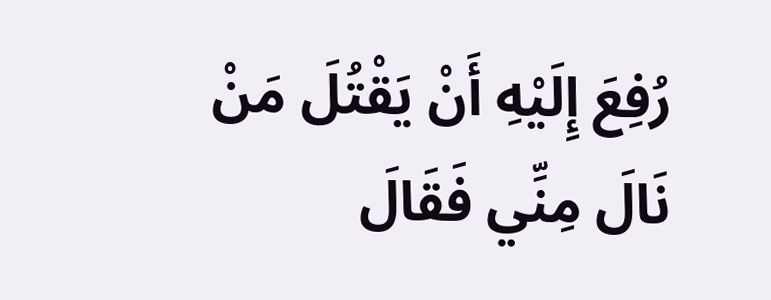رُفِعَ إِلَيْهِ أَنْ يَقْتُلَ مَنْ نَالَ مِنِّي فَقَالَ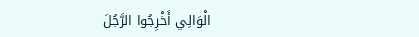الْوَالِي أَخْرِجُوا الرَّجُلَ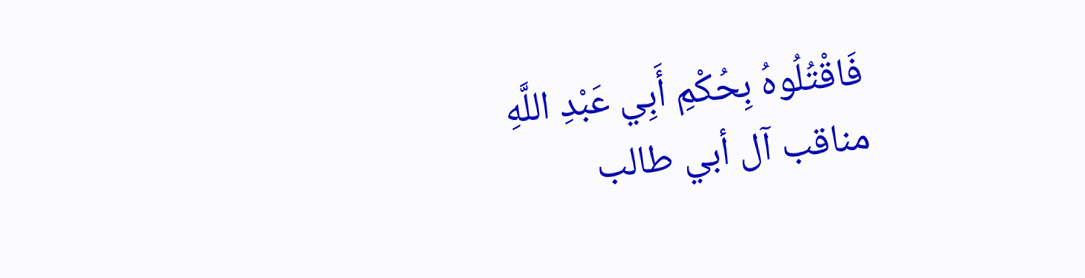فَاقْتُلُوهُ بِحُكْمِ أَبِي عَبْدِ اللَّهِ
مناقب آل أبي طالب